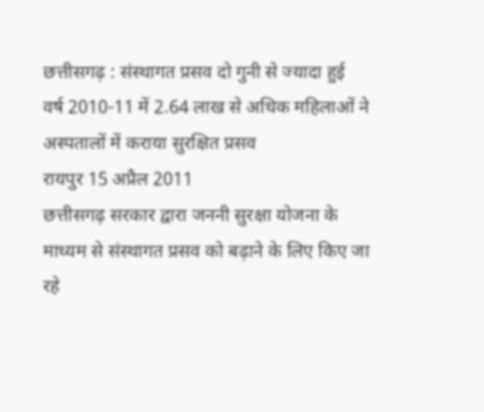छत्तीसगढ़ : संस्थागत प्रसव दो गुनी से ज्यादा हुई
वर्ष 2010-11 में 2.64 लाख से अधिक महिलाओं ने
अस्पतालों में कराया सुरक्षित प्रसव
रायपुर 15 अप्रैल 2011
छत्तीसगढ़ सरकार द्वारा जननी सुरक्षा योजना के माध्यम से संस्थागत प्रसव को बढ़ाने के लिए किए जा रहे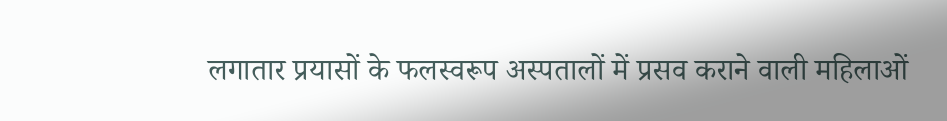लगातार प्रयासों के फलस्वरूप अस्पतालों में प्रसव कराने वाली महिलाओं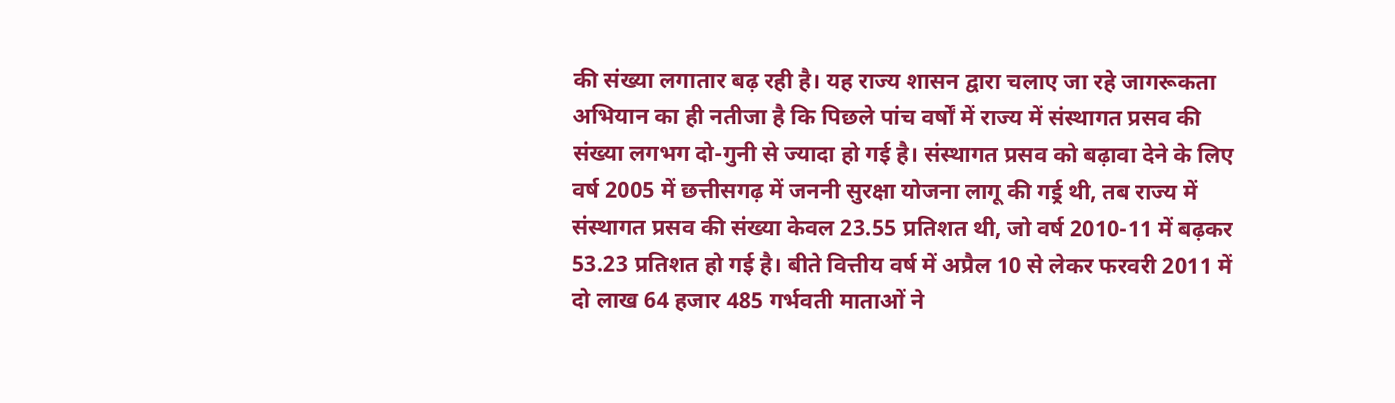की संख्या लगातार बढ़ रही है। यह राज्य शासन द्वारा चलाए जा रहे जागरूकता अभियान का ही नतीजा है कि पिछले पांच वर्षों में राज्य में संस्थागत प्रसव की संख्या लगभग दो-गुनी से ज्यादा हो गई है। संस्थागत प्रसव को बढ़ावा देने के लिए वर्ष 2005 में छत्तीसगढ़ में जननी सुरक्षा योजना लागू की गई्र थी, तब राज्य में संस्थागत प्रसव की संख्या केवल 23.55 प्रतिशत थी, जो वर्ष 2010-11 में बढ़कर 53.23 प्रतिशत हो गई है। बीते वित्तीय वर्ष में अप्रैल 10 से लेकर फरवरी 2011 में दो लाख 64 हजार 485 गर्भवती माताओं ने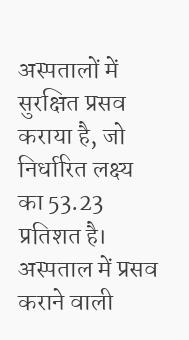अस्पतालों में सुरक्षित प्रसव कराया है, जो निर्धारित लक्ष्य का 53.23 प्रतिशत है। अस्पताल में प्रसव कराने वाली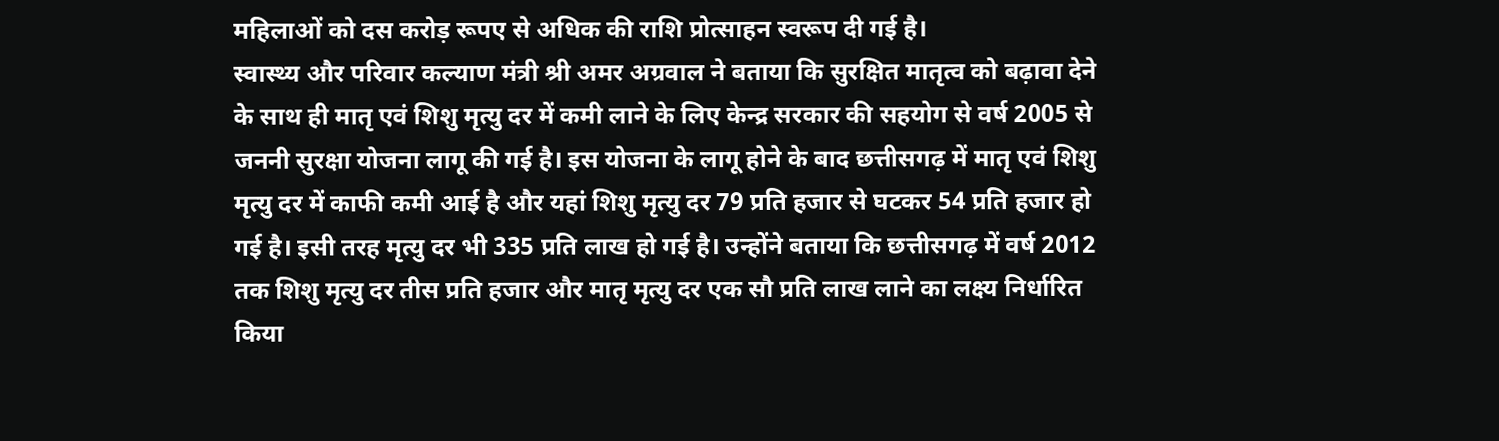महिलाओं को दस करोड़ रूपए से अधिक की राशि प्रोत्साहन स्वरूप दी गई है।
स्वास्थ्य और परिवार कल्याण मंत्री श्री अमर अग्रवाल ने बताया कि सुरक्षित मातृत्व को बढ़ावा देने के साथ ही मातृ एवं शिशु मृत्यु दर में कमी लाने के लिए केन्द्र सरकार की सहयोग से वर्ष 2005 से जननी सुरक्षा योजना लागू की गई है। इस योजना के लागू होने के बाद छत्तीसगढ़ में मातृ एवं शिशु मृत्यु दर में काफी कमी आई है और यहां शिशु मृत्यु दर 79 प्रति हजार से घटकर 54 प्रति हजार हो गई है। इसी तरह मृत्यु दर भी 335 प्रति लाख हो गई है। उन्होंने बताया कि छत्तीसगढ़ में वर्ष 2012 तक शिशु मृत्यु दर तीस प्रति हजार और मातृ मृत्यु दर एक सौ प्रति लाख लाने का लक्ष्य निर्धारित किया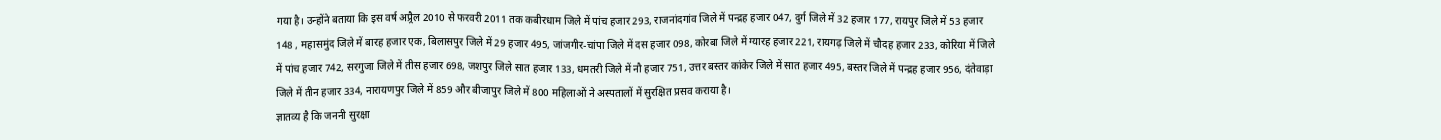गया है। उन्होंने बताया कि इस वर्ष अप्र्रैल 2010 से फरवरी 2011 तक कबीरधाम जिले में पांच हजार 293, राजनांदगांव जिले में पन्द्रह हजार 047, दुर्ग जिले में 32 हजार 177, रायपुर जिले में 53 हजार 148 , महासमुंद जिले में बारह हजार एक, बिलासपुर जिले में 29 हजार 495, जांजगीर-चांपा जिले में दस हजार 098, कोरबा जिले में ग्यारह हजार 221, रायगढ़ जिले में चौदह हजार 233, कोरिया में जिले में पांच हजार 742, सरगुजा जिले में तीस हजार 698, जशपुर जिले सात हजार 133, धमतरी जिले में नौ हजार 751, उत्तर बस्तर कांकेर जिले में सात हजार 495, बस्तर जिले में पन्द्रह हजार 956, दंतेवाड़ा जिले में तीन हजार 334, नारायणपुर जिले में 859 और बीजापुर जिले में 800 महिलाओं ने अस्पतालों में सुरक्षित प्रसव कराया है।
ज्ञातव्य है कि जननी सुरक्षा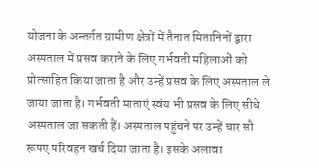योजना के अन्तर्गत ग्रामीण क्षेत्रों में तैनात मितानिनों द्वारा अस्पताल में प्रसव कराने के लिए गर्भवती महिलाओं को प्रोत्साहित किया जाता है और उन्हें प्रसव के लिए अस्पताल ले जाया जाता है। गर्भवती माताएं स्वंय भी प्रसव के लिए सीधे अस्पताल जा सकती हैं। अस्पताल पहुंचने पर उन्हें चार सौ रूपए परिवहन खर्च दिया जाता है। इसके अलावा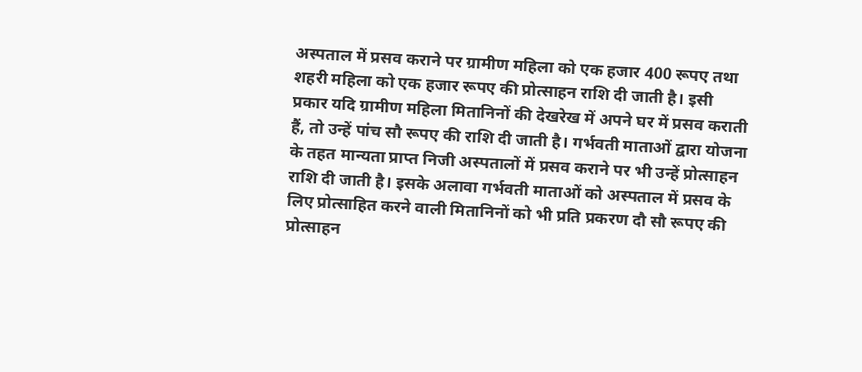अस्पताल में प्रसव कराने पर ग्रामीण महिला को एक हजार 400 रूपए तथा शहरी महिला को एक हजार रूपए की प्रोत्साहन राशि दी जाती है। इसी प्रकार यदि ग्रामीण महिला मितानिनों की देखरेख में अपने घर में प्रसव कराती हैं, तो उन्हें पांच सौ रूपए की राशि दी जाती है। गर्भवती माताओं द्वारा योजना के तहत मान्यता प्राप्त निजी अस्पतालों में प्रसव कराने पर भी उन्हें प्रोत्साहन राशि दी जाती है। इसके अलावा गर्भवती माताओं को अस्पताल में प्रसव के लिए प्रोत्साहित करने वाली मितानिनों को भी प्रति प्रकरण दौ सौ रूपए की प्रोत्साहन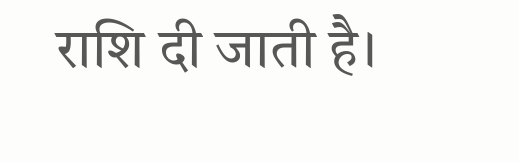राशि दी जाती है।